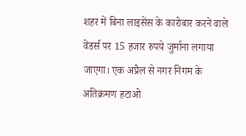शहर में बिना लाइसेंस के कारोबार करने वाले वेंडर्स पर 15 हजार रुपये जुर्माना लगाया जाएगा। एक अप्रैल से नगर निगम के अतिक्रमण हटाओ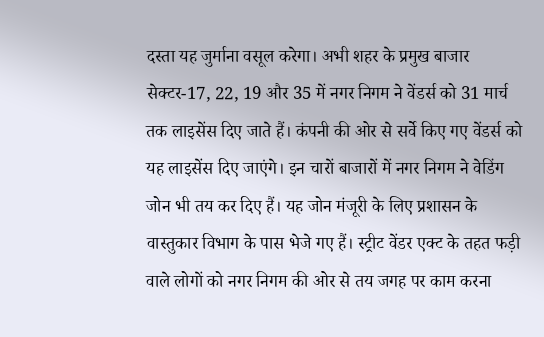दस्ता यह जुर्माना वसूल करेगा। अभी शहर के प्रमुख बाजार सेक्टर-17, 22, 19 और 35 में नगर निगम ने वेंडर्स को 31 मार्च तक लाइसेंस दिए जाते हैं। कंपनी की ओर से सर्वे किए गए वेंडर्स को यह लाइसेंस दिए जाएंगे। इन चारों बाजारों में नगर निगम ने वेडिंग जोन भी तय कर दिए हैं। यह जोन मंजूरी के लिए प्रशासन के वास्तुकार विभाग के पास भेजे गए हैं। स्ट्रीट वेंडर एक्ट के तहत फड़ी वाले लोगों को नगर निगम की ओर से तय जगह पर काम करना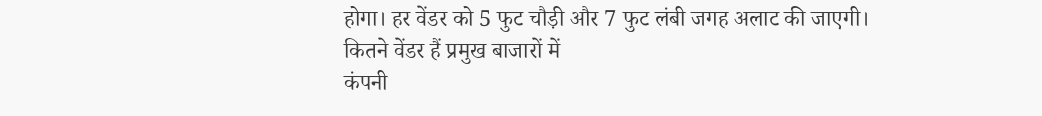होगा। हर वेंडर को 5 फुट चौड़ी और 7 फुट लंबी जगह अलाट की जाएगी।
कितने वेंडर हैं प्रमुख बाजारों में
कंपनी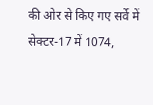की ओर से किए गए सर्वे में सेक्टर-17 में 1074,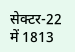सेक्टर-22 में 1813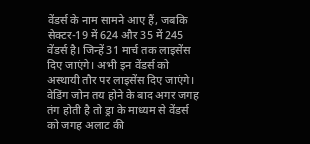वेंडर्स के नाम सामने आए हैं, जबकि सेक्टर-19 में 624 और 35 में 245 वेंडर्स है। जिन्हें 31 मार्च तक लाइसेंस दिए जाएंगे। अभी इन वेंडर्स को अस्थायी तौर पर लाइसेंस दिए जाएंगे। वेडिंग जोन तय होने के बाद अगर जगह तंग होती है तो ड्रा के माध्यम से वेंडर्स को जगह अलाट की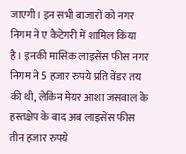जाएगी। इन सभी बाजारों को नगर निगम ने ए कैटेगरी में शामिल किया है। इनकी मासिक लाइसेंस फीस नगर निगम ने 5 हजार रुपये प्रति वेंडर तय की थी, लेकिन मेयर आशा जसवाल के हस्तक्षेप के बाद अब लाइसेंस फीस तीन हजार रुपये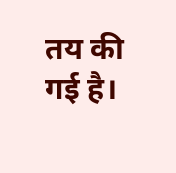तय की गई है।